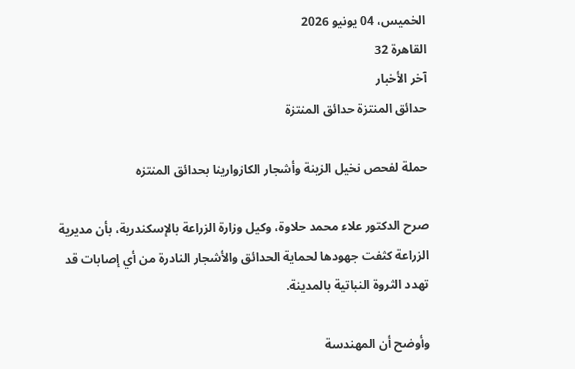الخميس، 04 يونيو 2026
القاهرة 32
آخر الأخبار
حدائق المنتزة حدائق المنتزة

حملة لفحص نخيل الزينة وأشجار الكازوارينا بحدائق المنتزه

صرح الدكتور علاء محمد حلاوة، وكيل وزارة الزراعة بالإسكندرية، بأن مديرية الزراعة كثفت جهودها لحماية الحدائق والأشجار النادرة من أي إصابات قد تهدد الثروة النباتية بالمدينة.

وأوضح أن المهندسة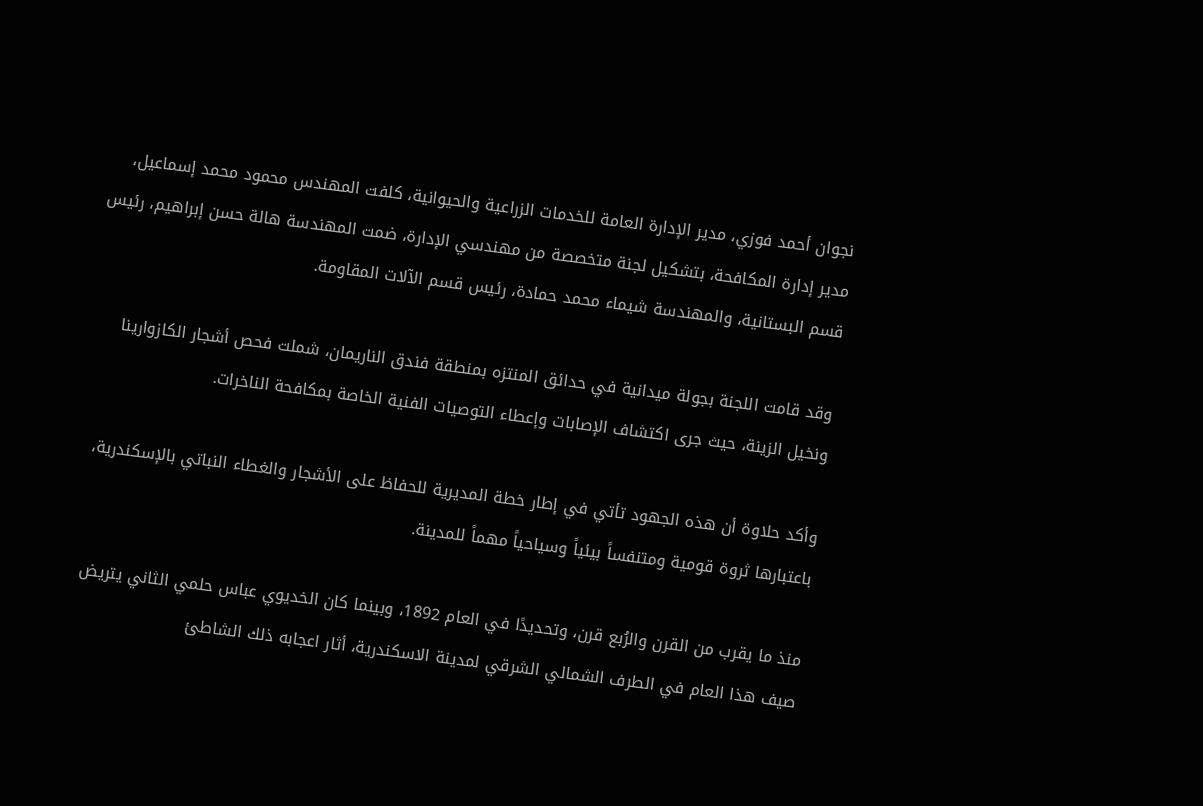نجوان أحمد فوزي، مدير الإدارة العامة للخدمات الزراعية والحيوانية، كلفت المهندس محمود محمد إسماعيل، مدير إدارة المكافحة، بتشكيل لجنة متخصصة من مهندسي الإدارة، ضمت المهندسة هالة حسن إبراهيم، رئيس قسم البستانية، والمهندسة شيماء محمد حمادة، رئيس قسم الآلات المقاومة.

وقد قامت اللجنة بجولة ميدانية في حدائق المنتزه بمنطقة فندق الناريمان، شملت فحص أشجار الكازوارينا ونخيل الزينة، حيث جرى اكتشاف الإصابات وإعطاء التوصيات الفنية الخاصة بمكافحة الناخرات.

وأكد حلاوة أن هذه الجهود تأتي في إطار خطة المديرية للحفاظ على الأشجار والغطاء النباتي بالإسكندرية، باعتبارها ثروة قومية ومتنفساً بيئياً وسياحياً مهماً للمدينة.

منذ ما يقرب من القرن والرُبع قرن، وتحديدًا في العام 1892، وبينما كان الخديوي عباس حلمي الثاني يتريض صيف هذا العام في الطرف الشمالي الشرقي لمدينة الاسكندرية، أثار اعجابه ذلك الشاطئ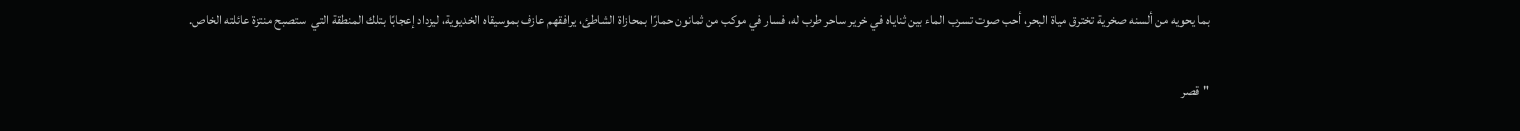بما يحويه من ألسنه صخرية تخترق مياة البحر، أحب صوت تسرب الماء بين ثناياه في خرير ساحر طرب له، فسار في موكب من ثمانون حمارًا بمحازاة الشاطئ، يرافقهم عازف بموسيقاه الخديوية، ليزداد إعجابًا بتلك المنطقة التي  ستصبح منتزة عائلته الخاص.

"قصر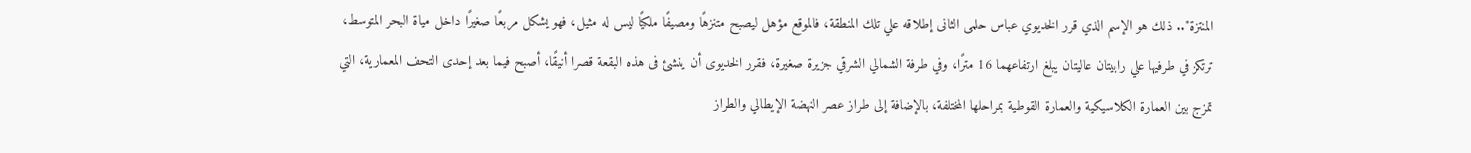المنتزة".. ذلك هو الإسم الذي قرر الخديوي عباس حلمى الثانى إطلاقه علي تلك المنطقة، فالموقع مؤهل ليصبح متنزهًا ومصيفًا ملكيًا ليس له مثيل، فهو يشكل مربعًا صغيرًا داخل مياة البحر المتوسط، ترتكز في طرفيها علي رابيتان عاليتان يبلغ ارتفاعهما 16 مترًا، وفي طرفة الشمالي الشرقي جزيرة صغيرة، فقرر الخديوى أن ينشئ فى هذه البقعة قصرا أنيقًا، أصبح فيما بعد إحدى التحف المعمارية، التي تمزج بين العمارة الكلاسيكية والعمارة القوطية بمراحلها المختلفة، بالإضافة إلى طراز عصر النهضة الإيطالي والطراز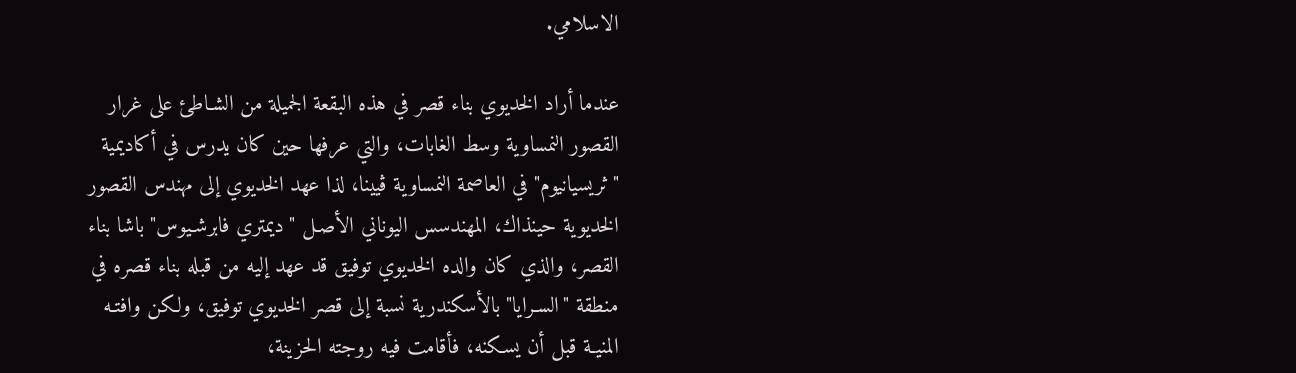الاسلامي.

عندما أراد الخديوي بناء قصر في هذه البقعة الجميلة من الشـاطئ على غرار القصور النمساوية وسط الغابات، والتي عرفها حين كان يدرس في أكاديمية "ثريسيانيوم" في العاصمة النمساوية ڨيينا، لذا عهد الخديوي إلى مهندس القصور الخديوية حينذاك، المهندسس اليوناني الأصـل "ديمتري فابرشـيوس" باشا بناء القصر، والذي كان والده الخديوي توفيق قد عهد إليه من قبله بناء قصره في منطقة "السـرايا" بالأسكندرية نسبة إلى قصر الخديوي توفيق، ولكن وافتـه المنيـة قبل أن يسـكنه، فأقامت فيه روجته الحزينة،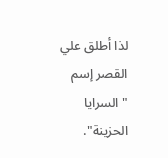لذا أطلق علي القصر إسم "السرايا الحزينة".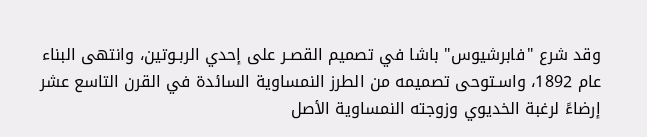وقد شرع "فابرشيوس" باشا في تصميم القصـر على إحدي الربـوتين، وانتهى البناء عام 1892، واسـتوحى تصميمه من الطرز النمساوية السائدة في القرن التاسع عشر إرضاءً لرغبة الخديوي وزوجته النمساوية الأصل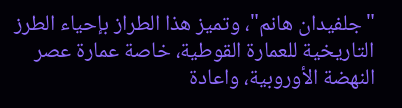"جلفيدان هانم"، وتميز هذا الطراز بإحياء الطرز التاريخية للعمارة القوطية، خاصة عمارة عصر النهضة الأوروبية، واعادة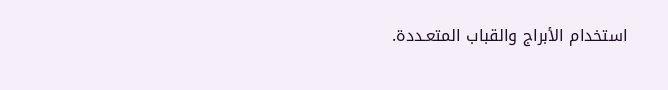استخدام الأبراج والقباب المتعـددة.